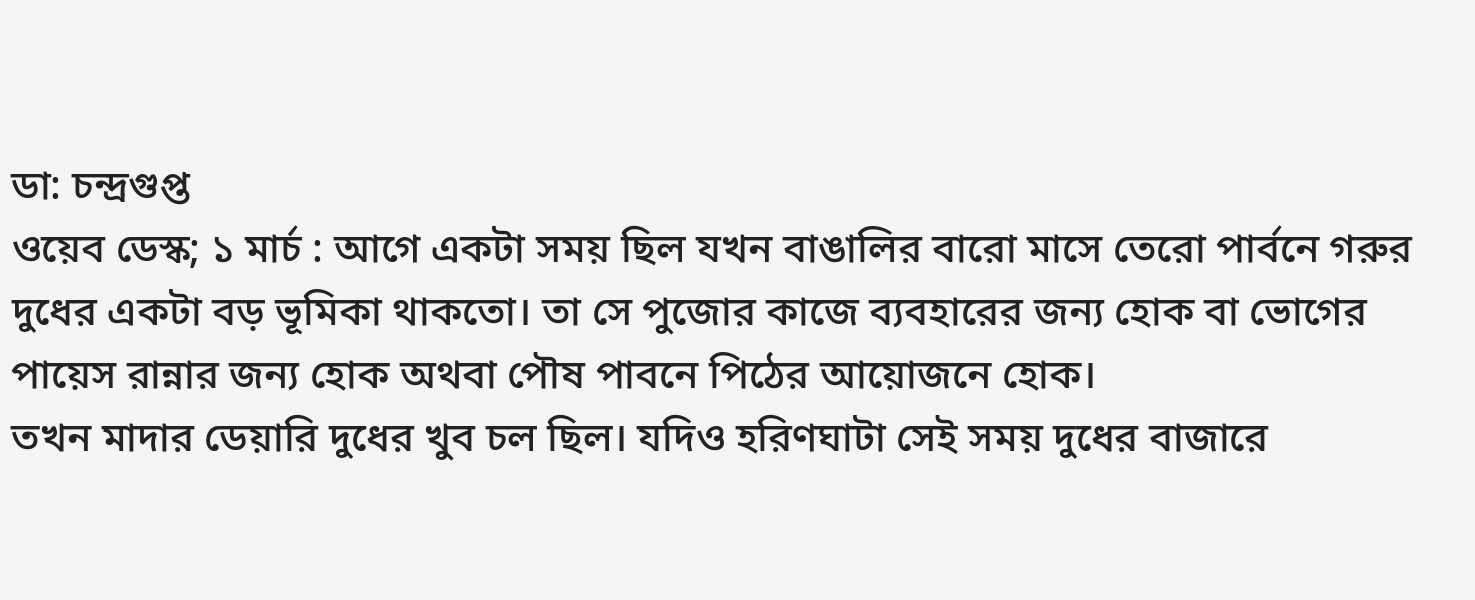ডা: চন্দ্রগুপ্ত
ওয়েব ডেস্ক; ১ মার্চ : আগে একটা সময় ছিল যখন বাঙালির বারো মাসে তেরো পার্বনে গরুর দুধের একটা বড় ভূমিকা থাকতো। তা সে পুজোর কাজে ব্যবহারের জন্য হোক বা ভোগের পায়েস রান্নার জন্য হোক অথবা পৌষ পাবনে পিঠের আয়োজনে হোক।
তখন মাদার ডেয়ারি দুধের খুব চল ছিল। যদিও হরিণঘাটা সেই সময় দুধের বাজারে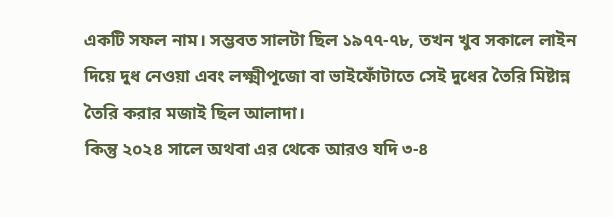একটি সফল নাম। সম্ভবত সালটা ছিল ১৯৭৭-৭৮, তখন খুব সকালে লাইন দিয়ে দুধ নেওয়া এবং লক্ষ্মীপূজো বা ভাইফোঁটাতে সেই দুধের তৈরি মিষ্টান্ন তৈরি করার মজাই ছিল আলাদা।
কিন্তু ২০২৪ সালে অথবা এর থেকে আরও যদি ৩-৪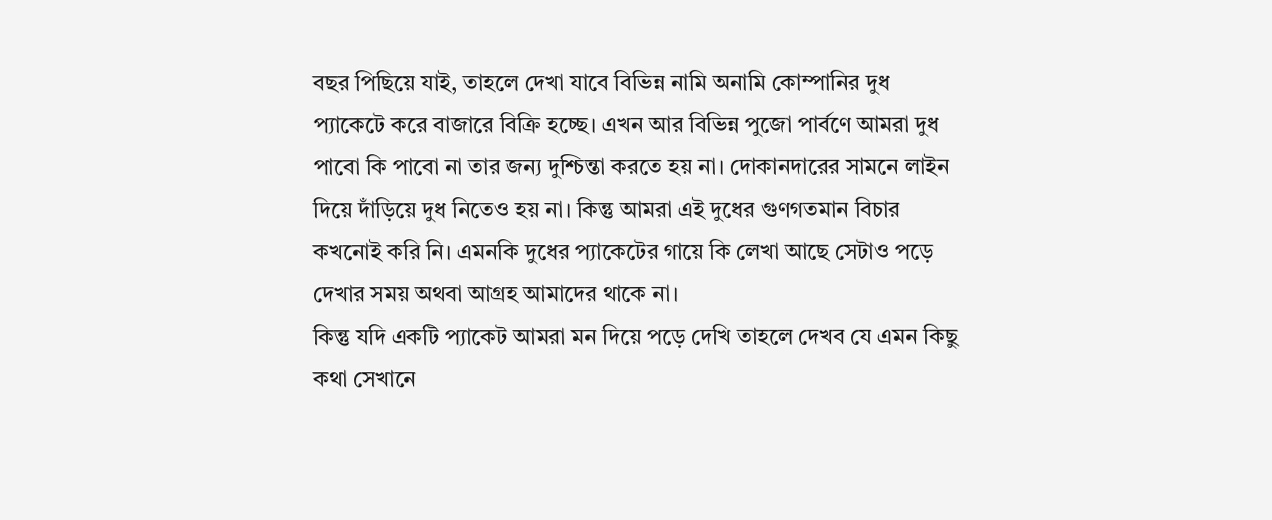বছর পিছিয়ে যাই, তাহলে দেখা যাবে বিভিন্ন নামি অনামি কোম্পানির দুধ প্যাকেটে করে বাজারে বিক্রি হচ্ছে। এখন আর বিভিন্ন পুজো পার্বণে আমরা দুধ পাবো কি পাবো না তার জন্য দুশ্চিন্তা করতে হয় না। দোকানদারের সামনে লাইন দিয়ে দাঁড়িয়ে দুধ নিতেও হয় না। কিন্তু আমরা এই দুধের গুণগতমান বিচার কখনোই করি নি। এমনকি দুধের প্যাকেটের গায়ে কি লেখা আছে সেটাও পড়ে দেখার সময় অথবা আগ্রহ আমাদের থাকে না।
কিন্তু যদি একটি প্যাকেট আমরা মন দিয়ে পড়ে দেখি তাহলে দেখব যে এমন কিছু কথা সেখানে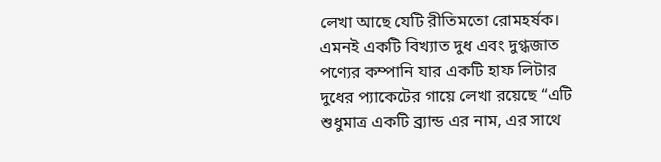লেখা আছে যেটি রীতিমতো রোমহর্ষক। এমনই একটি বিখ্যাত দুধ এবং দুগ্ধজাত পণ্যের কম্পানি যার একটি হাফ লিটার দুধের প্যাকেটের গায়ে লেখা রয়েছে “এটি শুধুমাত্র একটি ব্র্যান্ড এর নাম, এর সাথে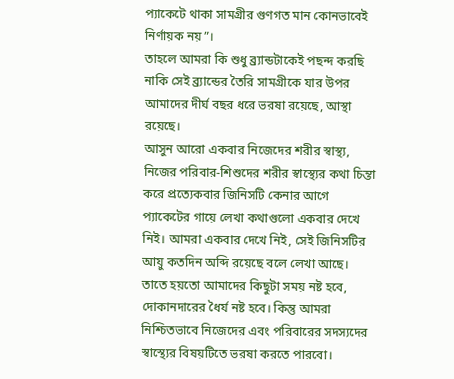প্যাকেটে থাকা সামগ্রীর গুণগত মান কোনভাবেই নির্ণায়ক নয়”।
তাহলে আমরা কি শুধু ব্র্যান্ডটাকেই পছন্দ করছি নাকি সেই ব্র্যান্ডের তৈরি সামগ্রীকে যার উপর আমাদের দীর্ঘ বছর ধরে ভরষা রয়েছে, আস্থা রয়েছে।
আসুন আরো একবার নিজেদের শরীর স্বাস্থ্য, নিজের পরিবার-শিশুদের শরীর স্বাস্থ্যের কথা চিন্তা করে প্রত্যেকবার জিনিসটি কেনার আগে প্যাকেটের গায়ে লেখা কথাগুলো একবার দেখে নিই। আমরা একবার দেখে নিই, সেই জিনিসটির আয়ু কতদিন অব্দি রয়েছে বলে লেখা আছে। তাতে হয়তো আমাদের কিছুটা সময় নষ্ট হবে, দোকানদারের ধৈর্য নষ্ট হবে। কিন্তু আমরা নিশ্চিতভাবে নিজেদের এবং পরিবারের সদস্যদের স্বাস্থ্যের বিষয়টিতে ভরষা করতে পারবো।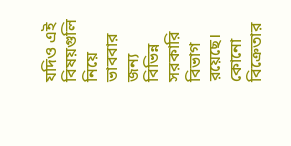যদিও এই বিষয়গুলি নিয়ে ভাববার জন্য বিভিন্ন সরকারি বিভাগ রয়েছে। কোনো বিক্রেতার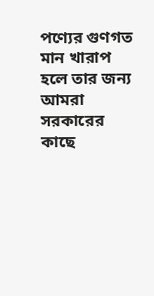পণ্যের গুণগত মান খারাপ হলে তার জন্য আমরা সরকারের কাছে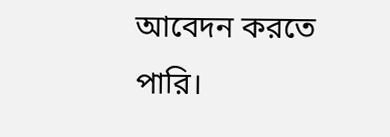আবেদন করতে পারি।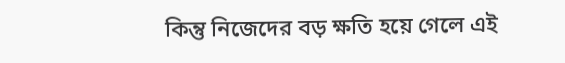কিন্তু নিজেদের বড় ক্ষতি হয়ে গেলে এই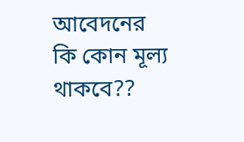আবেদনের কি কোন মূল্য থাকবে??